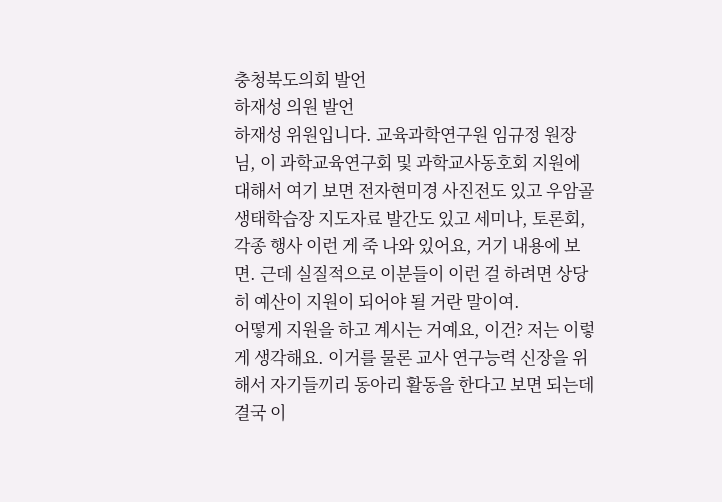충청북도의회 발언
하재성 의원 발언
하재성 위원입니다. 교육과학연구원 임규정 원장님, 이 과학교육연구회 및 과학교사동호회 지원에 대해서 여기 보면 전자현미경 사진전도 있고 우암골 생태학습장 지도자료 발간도 있고 세미나, 토론회, 각종 행사 이런 게 죽 나와 있어요, 거기 내용에 보면. 근데 실질적으로 이분들이 이런 걸 하려면 상당히 예산이 지원이 되어야 될 거란 말이여.
어떻게 지원을 하고 계시는 거예요, 이건? 저는 이렇게 생각해요. 이거를 물론 교사 연구능력 신장을 위해서 자기들끼리 동아리 활동을 한다고 보면 되는데 결국 이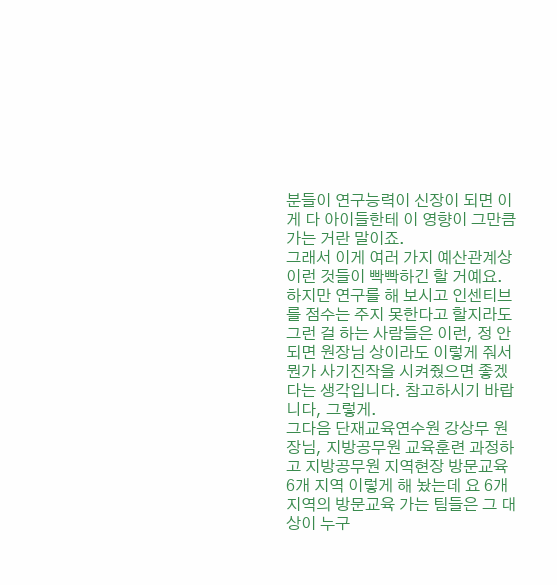분들이 연구능력이 신장이 되면 이게 다 아이들한테 이 영향이 그만큼 가는 거란 말이죠.
그래서 이게 여러 가지 예산관계상 이런 것들이 빡빡하긴 할 거예요. 하지만 연구를 해 보시고 인센티브를 점수는 주지 못한다고 할지라도 그런 걸 하는 사람들은 이런, 정 안 되면 원장님 상이라도 이렇게 줘서 뭔가 사기진작을 시켜줬으면 좋겠다는 생각입니다. 참고하시기 바랍니다, 그렇게.
그다음 단재교육연수원 강상무 원장님, 지방공무원 교육훈련 과정하고 지방공무원 지역현장 방문교육 6개 지역 이렇게 해 놨는데 요 6개 지역의 방문교육 가는 팀들은 그 대상이 누구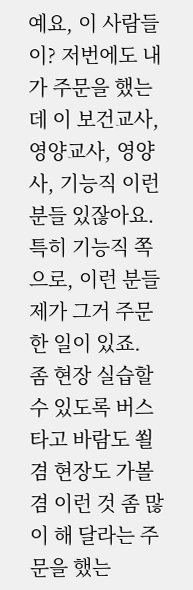예요, 이 사람들이? 저번에도 내가 주문을 했는데 이 보건교사, 영양교사, 영양사, 기능직 이런 분들 있잖아요. 특히 기능직 쪽으로, 이런 분들 제가 그거 주문한 일이 있죠.
좀 현장 실습할 수 있도록 버스타고 바람도 쐴 겸 현장도 가볼 겸 이런 것 좀 많이 해 달라는 주문을 했는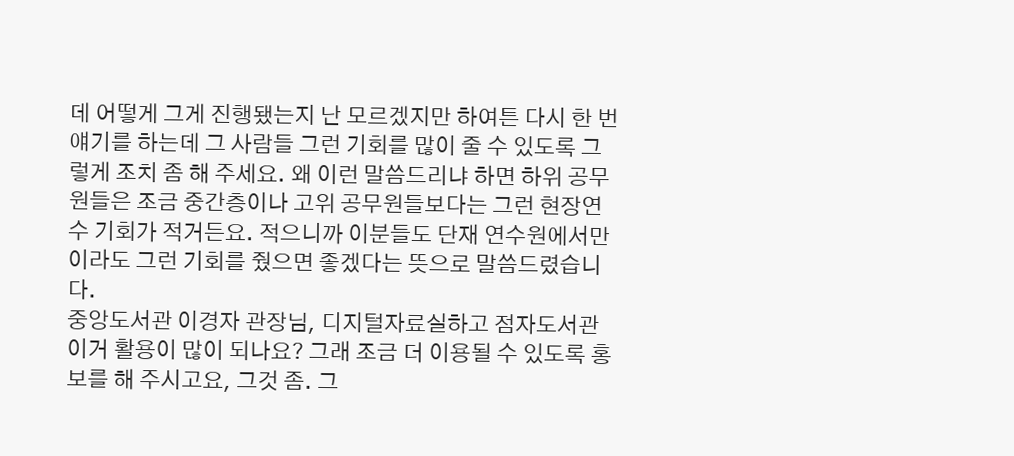데 어떻게 그게 진행됐는지 난 모르겠지만 하여튼 다시 한 번 얘기를 하는데 그 사람들 그런 기회를 많이 줄 수 있도록 그렇게 조치 좀 해 주세요. 왜 이런 말씀드리냐 하면 하위 공무원들은 조금 중간층이나 고위 공무원들보다는 그런 현장연수 기회가 적거든요. 적으니까 이분들도 단재 연수원에서만이라도 그런 기회를 줬으면 좋겠다는 뜻으로 말씀드렸습니다.
중앙도서관 이경자 관장님, 디지털자료실하고 점자도서관 이거 활용이 많이 되나요? 그래 조금 더 이용될 수 있도록 홍보를 해 주시고요, 그것 좀. 그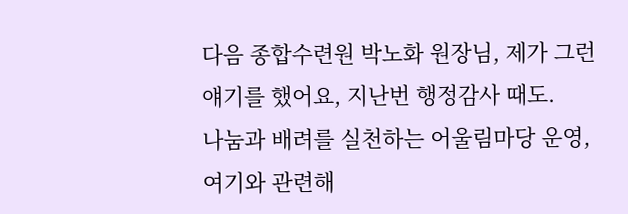다음 종합수련원 박노화 원장님, 제가 그런 얘기를 했어요, 지난번 행정감사 때도.
나눔과 배려를 실천하는 어울림마당 운영, 여기와 관련해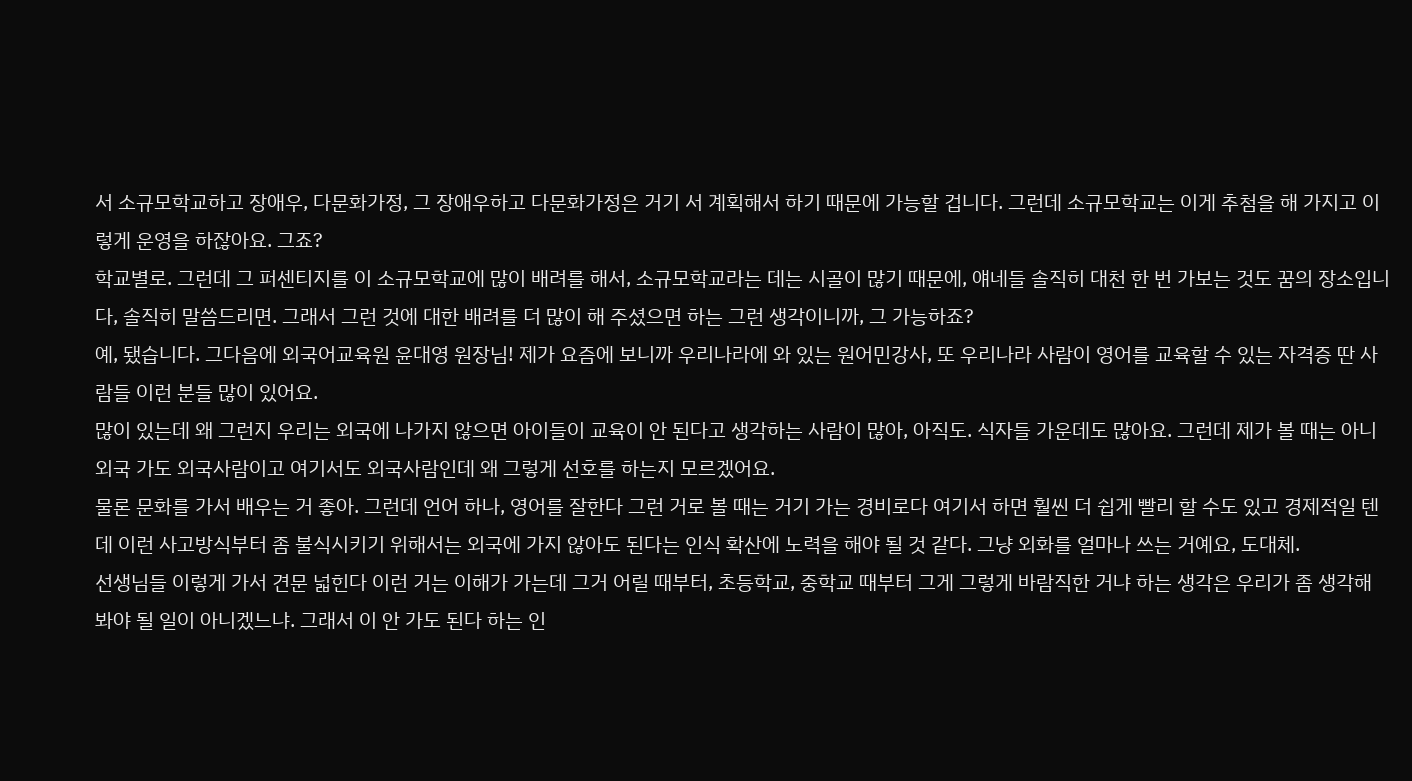서 소규모학교하고 장애우, 다문화가정, 그 장애우하고 다문화가정은 거기 서 계획해서 하기 때문에 가능할 겁니다. 그런데 소규모학교는 이게 추첨을 해 가지고 이렇게 운영을 하잖아요. 그죠?
학교별로. 그런데 그 퍼센티지를 이 소규모학교에 많이 배려를 해서, 소규모학교라는 데는 시골이 많기 때문에, 얘네들 솔직히 대천 한 번 가보는 것도 꿈의 장소입니다, 솔직히 말씀드리면. 그래서 그런 것에 대한 배려를 더 많이 해 주셨으면 하는 그런 생각이니까, 그 가능하죠?
예, 됐습니다. 그다음에 외국어교육원 윤대영 원장님! 제가 요즘에 보니까 우리나라에 와 있는 원어민강사, 또 우리나라 사람이 영어를 교육할 수 있는 자격증 딴 사람들 이런 분들 많이 있어요.
많이 있는데 왜 그런지 우리는 외국에 나가지 않으면 아이들이 교육이 안 된다고 생각하는 사람이 많아, 아직도. 식자들 가운데도 많아요. 그런데 제가 볼 때는 아니 외국 가도 외국사람이고 여기서도 외국사람인데 왜 그렇게 선호를 하는지 모르겠어요.
물론 문화를 가서 배우는 거 좋아. 그런데 언어 하나, 영어를 잘한다 그런 거로 볼 때는 거기 가는 경비로다 여기서 하면 훨씬 더 쉽게 빨리 할 수도 있고 경제적일 텐데 이런 사고방식부터 좀 불식시키기 위해서는 외국에 가지 않아도 된다는 인식 확산에 노력을 해야 될 것 같다. 그냥 외화를 얼마나 쓰는 거예요, 도대체.
선생님들 이렇게 가서 견문 넓힌다 이런 거는 이해가 가는데 그거 어릴 때부터, 초등학교, 중학교 때부터 그게 그렇게 바람직한 거냐 하는 생각은 우리가 좀 생각해 봐야 될 일이 아니겠느냐. 그래서 이 안 가도 된다 하는 인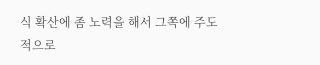식 확산에 좀 노력을 해서 그쪽에 주도적으로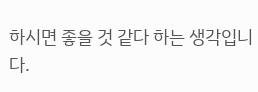하시면 좋을 것 같다 하는 생각입니다.